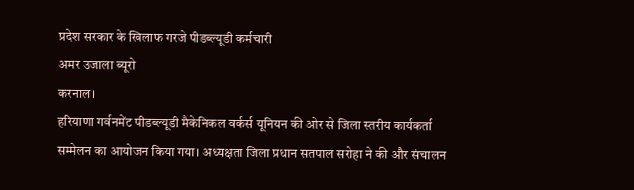प्रदेश सरकार के खिलाफ गरजे पीडब्ल्यूडी कर्मचारी
अमर उजाला ब्यूरो
करनाल।
हरियाणा गर्वनमेंट पीडब्ल्यूडी मैकेनिकल वर्कर्स यूनियन की ओर से जिला स्तरीय कार्यकर्ता सम्मेलन का आयोजन किया गया। अध्यक्षता जिला प्रधान सतपाल सरोहा ने की और संचालन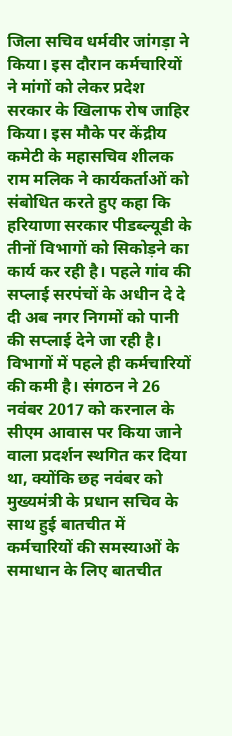जिला सचिव धर्मवीर जांगड़ा ने किया। इस दौरान कर्मचारियों ने मांगों को लेकर प्रदेश सरकार के खिलाफ रोष जाहिर किया। इस मौके पर केंद्रीय कमेटी के महासचिव शीलक राम मलिक ने कार्यकर्ताओं को संबोधित करते हुए कहा कि हरियाणा सरकार पीडब्ल्यूडी के तीनों विभागों को सिकोड़ने का कार्य कर रही है। पहले गांव की सप्लाई सरपंचों के अधीन दे दे दी अब नगर निगमों को पानी की सप्लाई देने जा रही है। विभागों में पहले ही कर्मचारियों की कमी है। संगठन ने 26 नवंबर 2017 को करनाल के सीएम आवास पर किया जाने वाला प्रदर्शन स्थगित कर दिया था, क्योंकि छह नवंबर को मुख्यमंत्री के प्रधान सचिव के साथ हुई बातचीत में कर्मचारियों की समस्याओं के समाधान के लिए बातचीत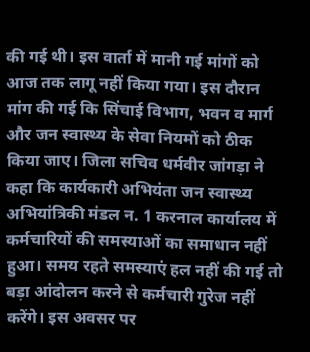की गई थी। इस वार्ता में मानी गई मांगों को आज तक लागू नहीं किया गया। इस दौरान मांग की गई कि सिंचाई विभाग, भवन व मार्ग और जन स्वास्थ्य के सेवा नियमों को ठीक किया जाए। जिला सचिव धर्मवीर जांगड़ा ने कहा कि कार्यकारी अभियंता जन स्वास्थ्य अभियांत्रिकी मंडल न. 1 करनाल कार्यालय में कर्मचारियों की समस्याओं का समाधान नहीं हुआ। समय रहते समस्याएं हल नहीं की गई तो बड़ा आंदोलन करने से कर्मचारी गुरेज नहीं करेंगे। इस अवसर पर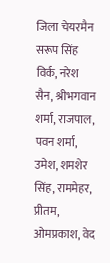जिला चेयरमैन सरूप सिंह विर्क, नरेश सैन, श्रीभगवान शर्मा, राजपाल, पवन शर्मा, उमेश, शमशेर सिंह, राममेहर, प्रीतम, ओमप्रकाश, वेद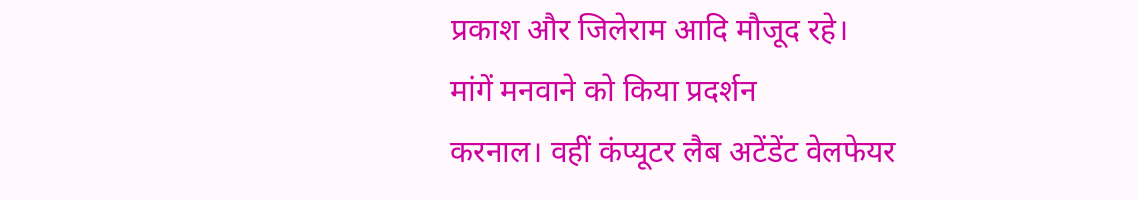प्रकाश और जिलेराम आदि मौजूद रहे।
मांगें मनवाने को किया प्रदर्शन
करनाल। वहीं कंप्यूटर लैब अटेंडेंट वेलफेयर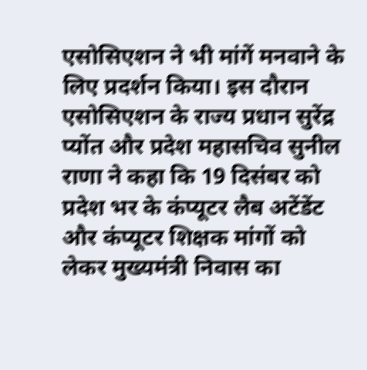एसोसिएशन ने भी मांगें मनवाने के लिए प्रदर्शन किया। इस दौरान एसोसिएशन के राज्य प्रधान सुरेंद्र प्योंत और प्रदेश महासचिव सुनील राणा ने कहा कि 19 दिसंबर को प्रदेश भर के कंप्यूटर लैब अटेंडेंट और कंप्यूटर शिक्षक मांगों को लेकर मुख्यमंत्री निवास का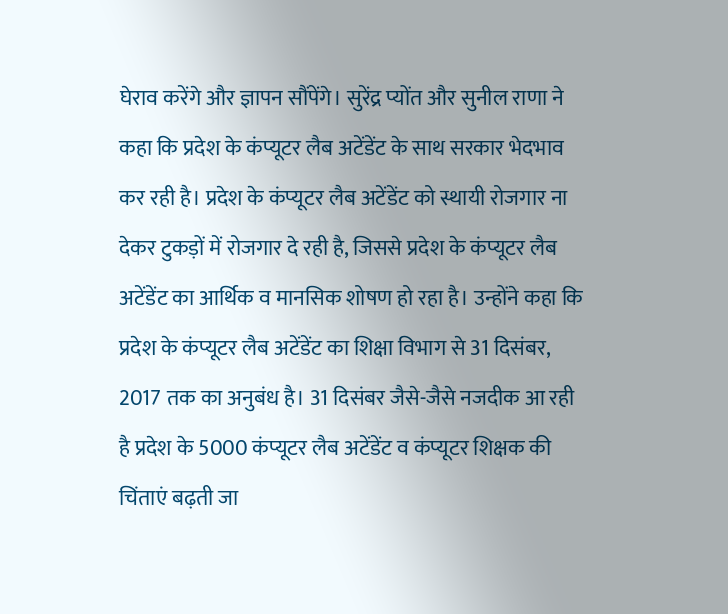घेराव करेंगे और ज्ञापन सौंपेंगे। सुरेंद्र प्योंत और सुनील राणा ने कहा कि प्रदेश के कंप्यूटर लैब अटेंडेंट के साथ सरकार भेदभाव कर रही है। प्रदेश के कंप्यूटर लैब अटेंडेंट को स्थायी रोजगार ना देकर टुकड़ों में रोजगार दे रही है, जिससे प्रदेश के कंप्यूटर लैब अटेंडेंट का आर्थिक व मानसिक शोषण हो रहा है। उन्होंने कहा कि प्रदेश के कंप्यूटर लैब अटेंडेंट का शिक्षा विभाग से 31 दिसंबर, 2017 तक का अनुबंध है। 31 दिसंबर जैसे-जैसे नजदीक आ रही है प्रदेश के 5000 कंप्यूटर लैब अटेंडेंट व कंप्यूटर शिक्षक की चिंताएं बढ़ती जा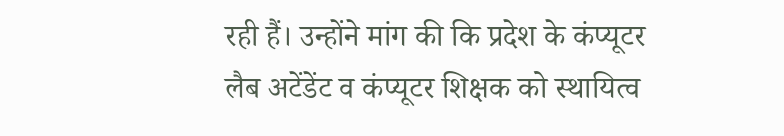रही हैं। उन्होंने मांग की कि प्रदेश के कंप्यूटर लैब अटेंडेंट व कंप्यूटर शिक्षक को स्थायित्व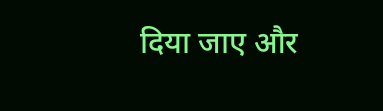दिया जाए और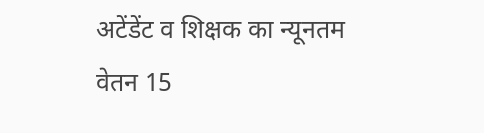अटेंडेंट व शिक्षक का न्यूनतम वेतन 15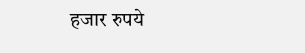हजार रुपये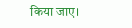किया जाए।